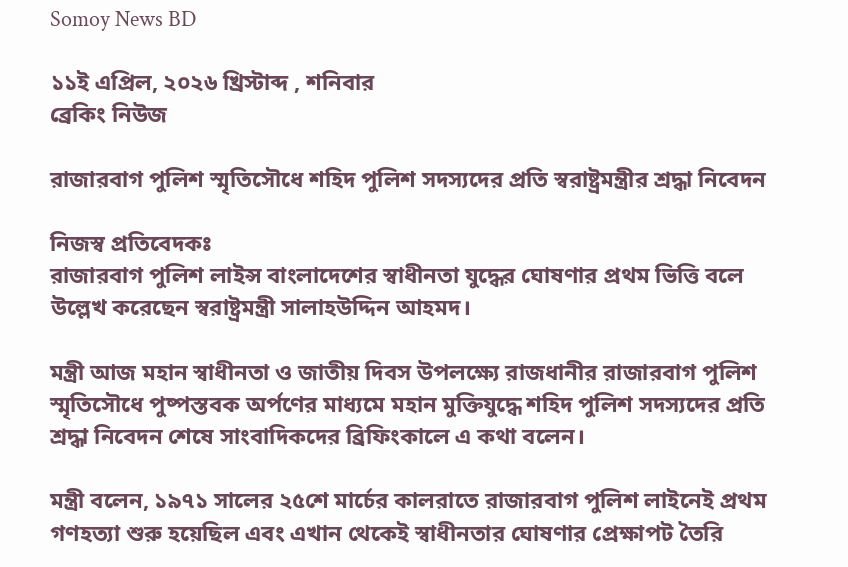Somoy News BD

১১ই এপ্রিল, ২০২৬ খ্রিস্টাব্দ , শনিবার
ব্রেকিং নিউজ

রাজারবাগ পুলিশ স্মৃতিসৌধে শহিদ পুলিশ সদস্যদের প্রতি স্বরাষ্ট্রমন্ত্রীর শ্রদ্ধা নিবেদন

নিজস্ব প্রতিবেদকঃ
রাজারবাগ পুলিশ লাইন্স বাংলাদেশের স্বাধীনতা যুদ্ধের ঘোষণার প্রথম ভিত্তি বলে উল্লেখ করেছেন স্বরাষ্ট্রমন্ত্রী সালাহউদ্দিন আহমদ।

মন্ত্রী আজ মহান স্বাধীনতা ও জাতীয় দিবস উপলক্ষ্যে রাজধানীর রাজারবাগ পুলিশ স্মৃতিসৌধে পুষ্পস্তবক অর্পণের মাধ্যমে মহান মুক্তিযুদ্ধে শহিদ পুলিশ সদস্যদের প্রতি শ্রদ্ধা নিবেদন শেষে সাংবাদিকদের ব্রিফিংকালে এ কথা বলেন।

মন্ত্রী বলেন, ১৯৭১ সালের ২৫শে মার্চের কালরাতে রাজারবাগ পুলিশ লাইনেই প্রথম গণহত্যা শুরু হয়েছিল এবং এখান থেকেই স্বাধীনতার ঘোষণার প্রেক্ষাপট তৈরি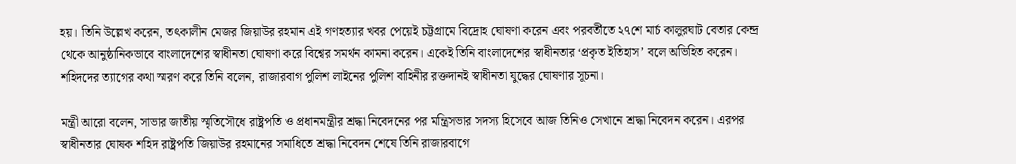হয়। তিনি উল্লেখ করেন, তৎকালীন মেজর জিয়াউর রহমান এই গণহত্যার খবর পেয়েই চট্টগ্রামে বিদ্রোহ ঘোষণা করেন এবং পরবর্তীতে ২৭শে মার্চ কালুরঘাট বেতার কেন্দ্র থেকে আনুষ্ঠানিকভাবে বাংলাদেশের স্বাধীনতা ঘোষণা করে বিশ্বের সমর্থন কামনা করেন। একেই তিনি বাংলাদেশের স্বাধীনতার ‘প্রকৃত ইতিহাস’ বলে অভিহিত করেন। শহিদদের ত্যাগের কথা স্মরণ করে তিনি বলেন, রাজারবাগ পুলিশ লাইনের পুলিশ বাহিনীর রক্তদানই স্বাধীনতা যুদ্ধের ঘোষণার সূচনা।

মন্ত্রী আরো বলেন, সাভার জাতীয় স্মৃতিসৌধে রাষ্ট্রপতি ও প্রধানমন্ত্রীর শ্রদ্ধা নিবেদনের পর মন্ত্রিসভার সদস্য হিসেবে আজ তিনিও সেখানে শ্রদ্ধা নিবেদন করেন। এরপর স্বাধীনতার ঘোষক শহিদ রাষ্ট্রপতি জিয়াউর রহমানের সমাধিতে শ্রদ্ধা নিবেদন শেষে তিনি রাজারবাগে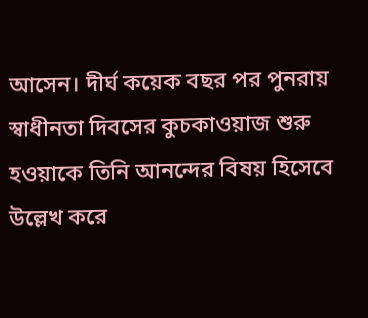আসেন। দীর্ঘ কয়েক বছর পর পুনরায় স্বাধীনতা দিবসের কুচকাওয়াজ শুরু হওয়াকে তিনি আনন্দের বিষয় হিসেবে উল্লেখ করে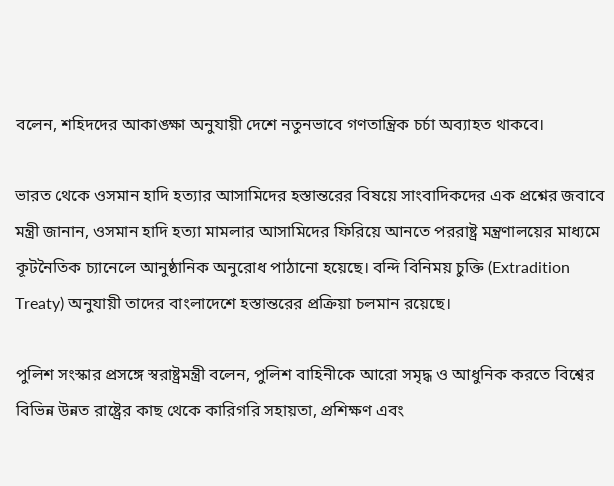বলেন, শহিদদের আকাঙ্ক্ষা অনুযায়ী দেশে নতুনভাবে গণতান্ত্রিক চর্চা অব্যাহত থাকবে।

ভারত থেকে ওসমান হাদি হত্যার আসামিদের হস্তান্তরের বিষয়ে সাংবাদিকদের এক প্রশ্নের জবাবে মন্ত্রী জানান, ওসমান হাদি হত্যা মামলার আসামিদের ফিরিয়ে আনতে পররাষ্ট্র মন্ত্রণালয়ের মাধ্যমে কূটনৈতিক চ্যানেলে আনুষ্ঠানিক অনুরোধ পাঠানো হয়েছে। বন্দি বিনিময় চুক্তি (Extradition Treaty) অনুযায়ী তাদের বাংলাদেশে হস্তান্তরের প্রক্রিয়া চলমান রয়েছে।

পুলিশ সংস্কার প্রসঙ্গে স্বরাষ্ট্রমন্ত্রী বলেন, পুলিশ বাহিনীকে আরো সমৃদ্ধ ও আধুনিক করতে বিশ্বের বিভিন্ন উন্নত রাষ্ট্রের কাছ থেকে কারিগরি সহায়তা, প্রশিক্ষণ এবং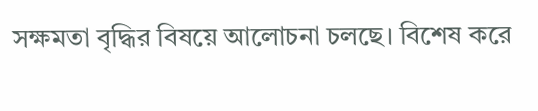সক্ষমতা বৃদ্ধির বিষয়ে আলোচনা চলছে। বিশেষ করে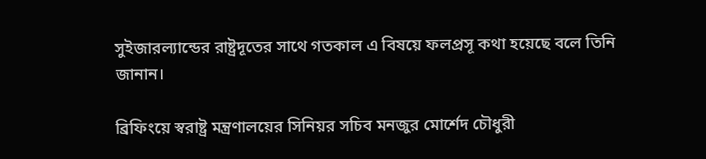সুইজারল্যান্ডের রাষ্ট্রদূতের সাথে গতকাল এ বিষয়ে ফলপ্রসূ কথা হয়েছে বলে তিনি জানান।

ব্রিফিংয়ে স্বরাষ্ট্র মন্ত্রণালয়ের সিনিয়র সচিব মনজুর মোর্শেদ চৌধুরী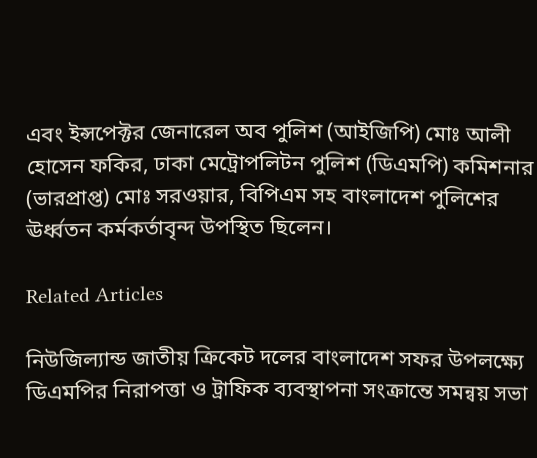এবং ইন্সপেক্টর জেনারেল অব পুলিশ (আইজিপি) মোঃ আলী হোসেন ফকির, ঢাকা মেট্রোপলিটন পুলিশ (ডিএমপি) কমিশনার (ভারপ্রাপ্ত) মোঃ সরওয়ার, বিপিএম সহ বাংলাদেশ পুলিশের ঊর্ধ্বতন কর্মকর্তাবৃন্দ উপস্থিত ছিলেন।

Related Articles

নিউজিল্যান্ড জাতীয় ক্রিকেট দলের বাংলাদেশ সফর উপলক্ষ্যে ডিএমপির নিরাপত্তা ও ট্রাফিক ব্যবস্থাপনা সংক্রান্তে সমন্বয় সভা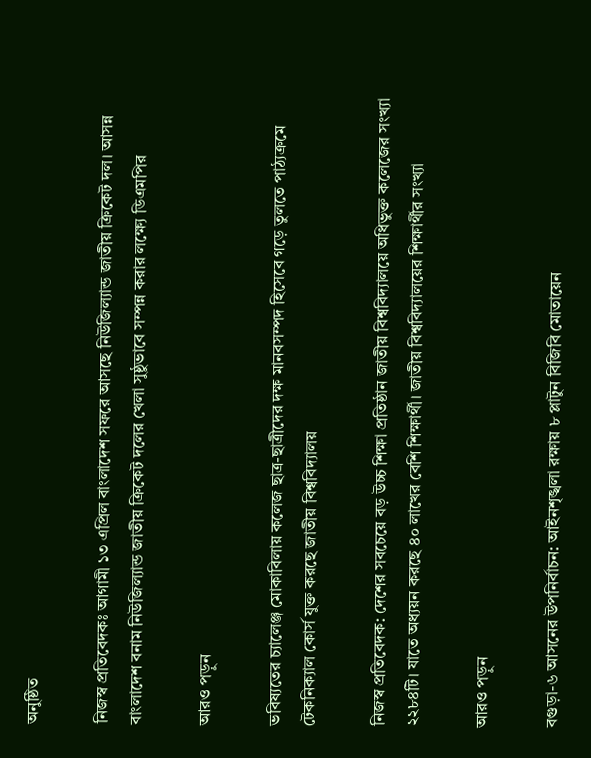অনুষ্ঠিত

নিজস্ব প্রতিবেদকঃ আগামী ১৩ এপ্রিল বাংলাদেশ সফরে আসছে নিউজিল্যান্ড জাতীয় ক্রিকেট দল। আসন্ন বাংলাদেশ বনাম নিউজিল্যান্ড জাতীয় ক্রিকেট দলের খেলা সুষ্ঠুভাবে সম্পন্ন করার লক্ষ্যে ডিএমপির

আরও পড়ুন

ভবিষ্যতের চ্যালেঞ্জ মোকাবিলায় কলেজ ছাত্র-ছাত্রীদের দক্ষ মানবসম্পদ হিসেবে গড়ে তুলতে পাঠ্যক্রমে টেকনিক্যাল কোর্স যুক্ত করছে জাতীয় বিশ্ববিদ্যালয়

নিজস্ব প্রতিবেদক: দেশের সবচেয়ে বড় উচ্চ শিক্ষা প্রতিষ্ঠান জাতীয় বিশ্ববিদ্যালয়ে অধিভুক্ত কলেজের সংখ্যা ২২৮৪টি। যাতে অধ্যয়ন করছে ৪০ লাখের বেশি শিক্ষার্থী। জাতীয় বিশ্ববিদ্যালয়ের শিক্ষার্থীর সংখ্যা

আরও পড়ুন

বগুড়া-৬ আসনের উপনির্বাচন: আইনশৃঙ্খলা রক্ষায় ৮ প্লাটুন বিজিবি মোতায়েন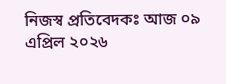নিজস্ব প্রতিবেদকঃ আজ ০৯ এপ্রিল ২০২৬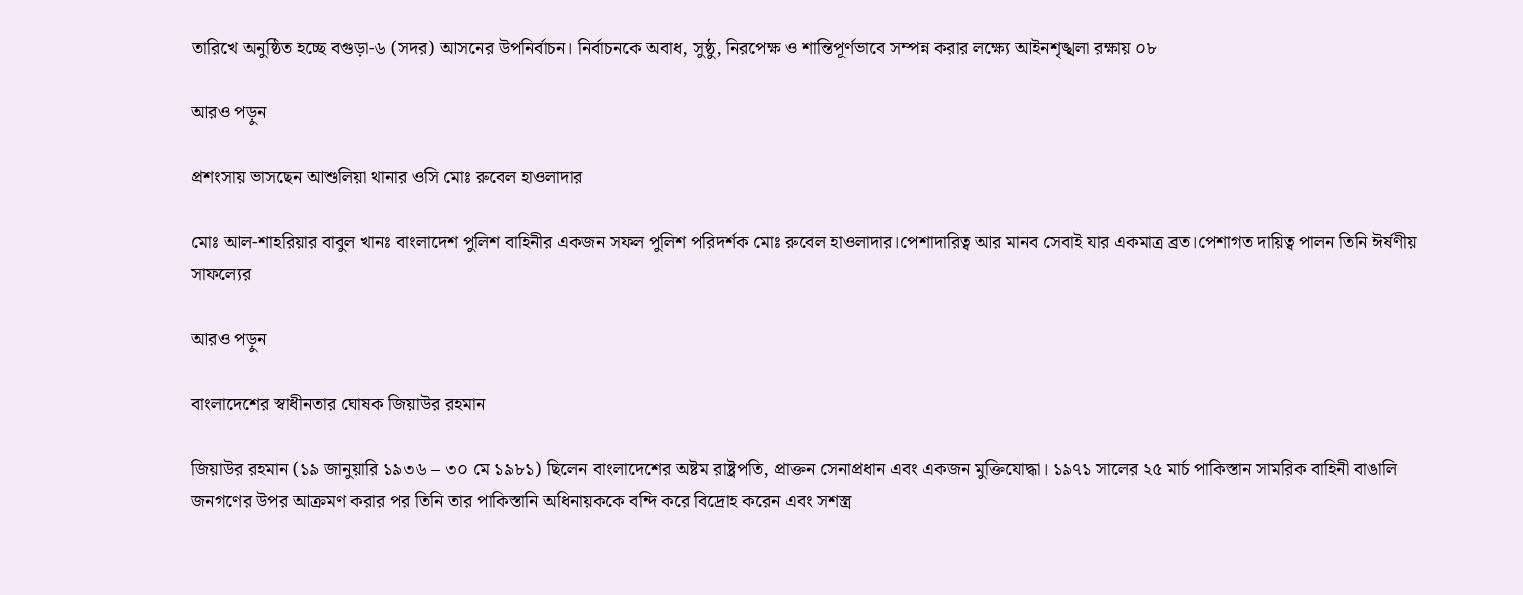তারিখে অনুষ্ঠিত হচ্ছে বগুড়া-৬ (সদর) আসনের উপনির্বাচন। নির্বাচনকে অবাধ, সুষ্ঠু, নিরপেক্ষ ও শান্তিপূর্ণভাবে সম্পন্ন করার লক্ষ্যে আইনশৃঙ্খলা রক্ষায় ০৮

আরও পড়ুন

প্রশংসায় ভাসছেন আশুলিয়া থানার ওসি মোঃ রুবেল হাওলাদার

মোঃ আল-শাহরিয়ার বাবুল খানঃ বাংলাদেশ পুলিশ বাহিনীর একজন সফল পুলিশ পরিদর্শক মোঃ রুবেল হাওলাদার।পেশাদারিত্ব আর মানব সেবাই যার একমাত্র ব্রত।পেশাগত দায়িত্ব পালন তিনি ঈর্ষণীয় সাফল্যের

আরও পড়ুন

বাংলাদেশের স্বাধীনতার ঘোষক জিয়াউর রহমান

জিয়াউর রহমান (১৯ জানুয়ারি ১৯৩৬ – ৩০ মে ১৯৮১) ছিলেন বাংলাদেশের অষ্টম রাষ্ট্রপতি, প্রাক্তন সেনাপ্রধান এবং একজন মুক্তিযোদ্ধা। ১৯৭১ সালের ২৫ মার্চ পাকিস্তান সামরিক বাহিনী বাঙালি জনগণের উপর আক্রমণ করার পর তিনি তার পাকিস্তানি অধিনায়ককে বন্দি করে বিদ্রোহ করেন এবং সশস্ত্র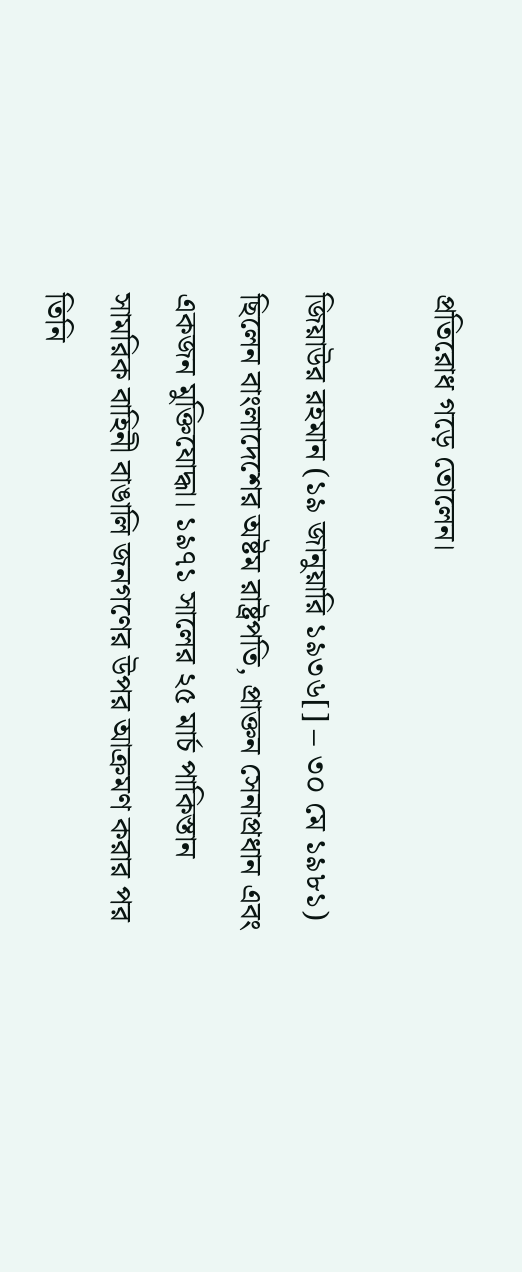প্রতিরোধ গড়ে তোলেন।

জিয়াউর রহমান (১৯ জানুয়ারি ১৯৩৬[] – ৩০ মে ১৯৮১) ছিলেন বাংলাদেশের অষ্টম রাষ্ট্রপতি, প্রাক্তন সেনাপ্রধান এবং একজন মুক্তিযোদ্ধা। ১৯৭১ সালের ২৫ মার্চ পাকিস্তান সামরিক বাহিনী বাঙালি জনগণের উপর আক্রমণ করার পর তিনি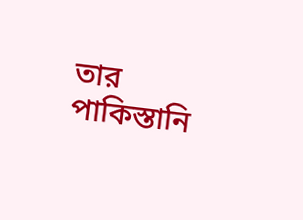তার পাকিস্তানি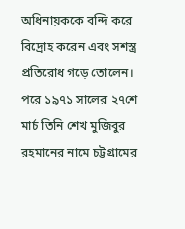অধিনায়ককে বন্দি করে বিদ্রোহ করেন এবং সশস্ত্র প্রতিরোধ গড়ে তোলেন। পরে ১৯৭১ সালের ২৭শে মার্চ তিনি শেখ মুজিবুর রহমানের নামে চট্টগ্রামের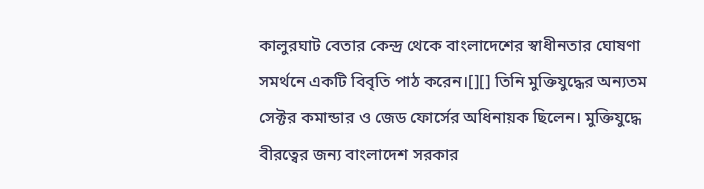কালুরঘাট বেতার কেন্দ্র থেকে বাংলাদেশের স্বাধীনতার ঘোষণা সমর্থনে একটি বিবৃতি পাঠ করেন।[][] তিনি মুক্তিযুদ্ধের অন্যতম সেক্টর কমান্ডার ও জেড ফোর্সের অধিনায়ক ছিলেন। মুক্তিযুদ্ধে বীরত্বের জন্য বাংলাদেশ সরকার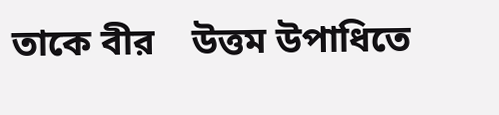তাকে বীর    উত্তম উপাধিতে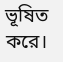ভূষিত করে।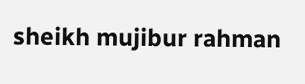sheikh mujibur rahman